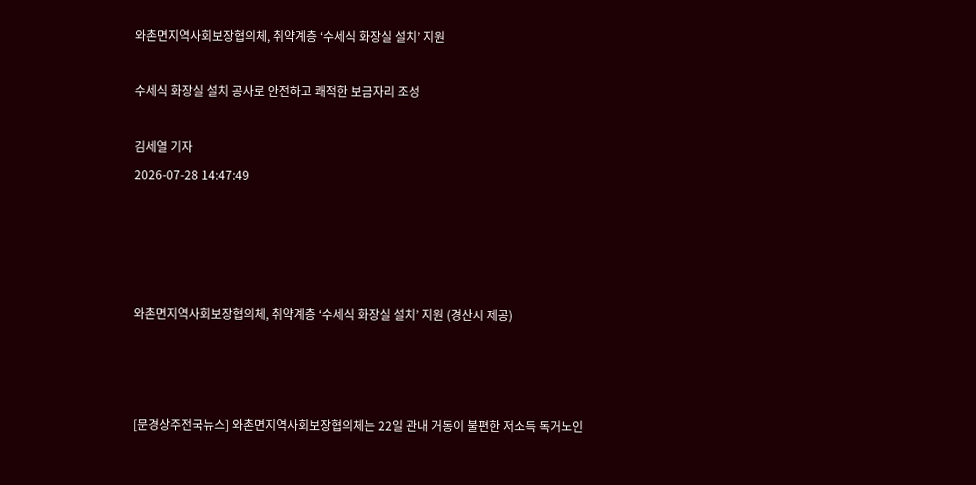와촌면지역사회보장협의체, 취약계층 ‘수세식 화장실 설치’ 지원

수세식 화장실 설치 공사로 안전하고 쾌적한 보금자리 조성

김세열 기자
2026-07-28 14:47:49




와촌면지역사회보장협의체, 취약계층 ‘수세식 화장실 설치’ 지원 (경산시 제공)



[문경상주전국뉴스] 와촌면지역사회보장협의체는 22일 관내 거동이 불편한 저소득 독거노인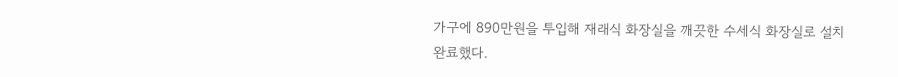가구에 890만원을 투입해 재래식 화장실을 깨끗한 수세식 화장실로 설치 완료했다.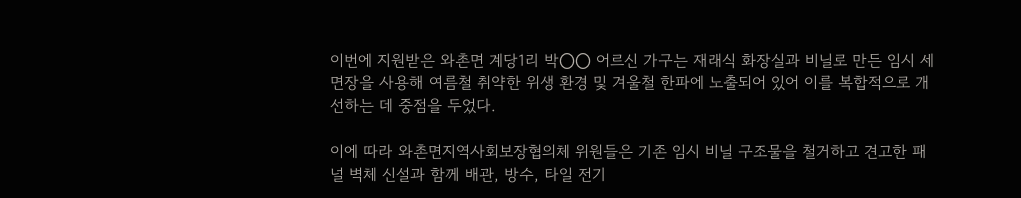이번에 지원받은 와촌면 계당1리 박〇〇 어르신 가구는 재래식 화장실과 비닐로 만든 임시 세면장을 사용해 여름철 취약한 위생 환경 및 겨울철 한파에 노출되어 있어 이를 복합적으로 개선하는 데 중점을 두었다.

이에 따라 와촌면지역사회보장협의체 위원들은 기존 임시 비닐 구조물을 철거하고 견고한 패널 벽체 신설과 함께 배관, 방수, 타일 전기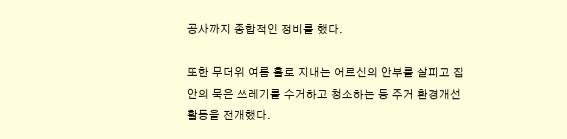공사까지 종합적인 정비를 했다.

또한 무더위 여름 홀로 지내는 어르신의 안부를 살피고 집안의 묵은 쓰레기를 수거하고 청소하는 등 주거 환경개선 활동을 전개했다.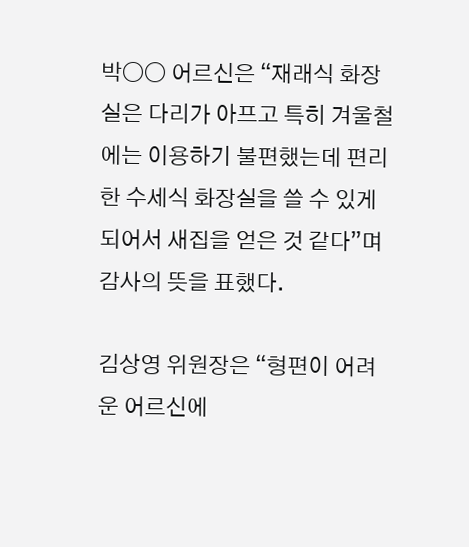박〇〇 어르신은 “재래식 화장실은 다리가 아프고 특히 겨울철에는 이용하기 불편했는데 편리한 수세식 화장실을 쓸 수 있게 되어서 새집을 얻은 것 같다”며 감사의 뜻을 표했다.

김상영 위원장은 “형편이 어려운 어르신에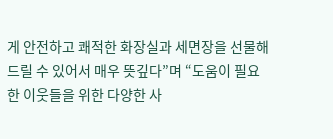게 안전하고 쾌적한 화장실과 세면장을 선물해 드릴 수 있어서 매우 뜻깊다”며 “도움이 필요한 이웃들을 위한 다양한 사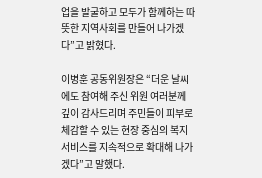업을 발굴하고 모두가 함께하는 따뜻한 지역사회를 만들어 나가겠다”고 밝혔다.

이병훈 공동위원장은 “더운 날씨에도 참여해 주신 위원 여러분께 깊이 감사드리며 주민들이 피부로 체감할 수 있는 현장 중심의 복지서비스를 지속적으로 확대해 나가겠다”고 말했다.